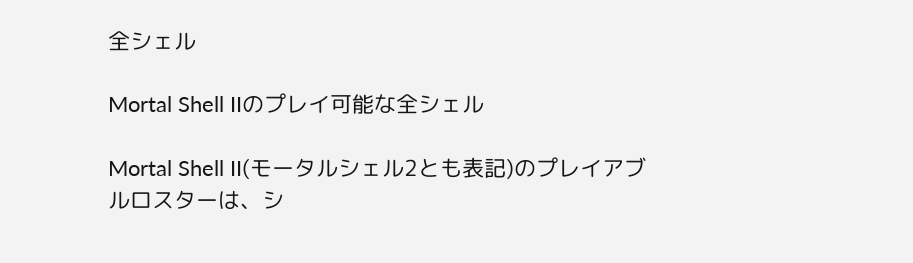全シェル

Mortal Shell IIのプレイ可能な全シェル

Mortal Shell II(モータルシェル2とも表記)のプレイアブルロスターは、シ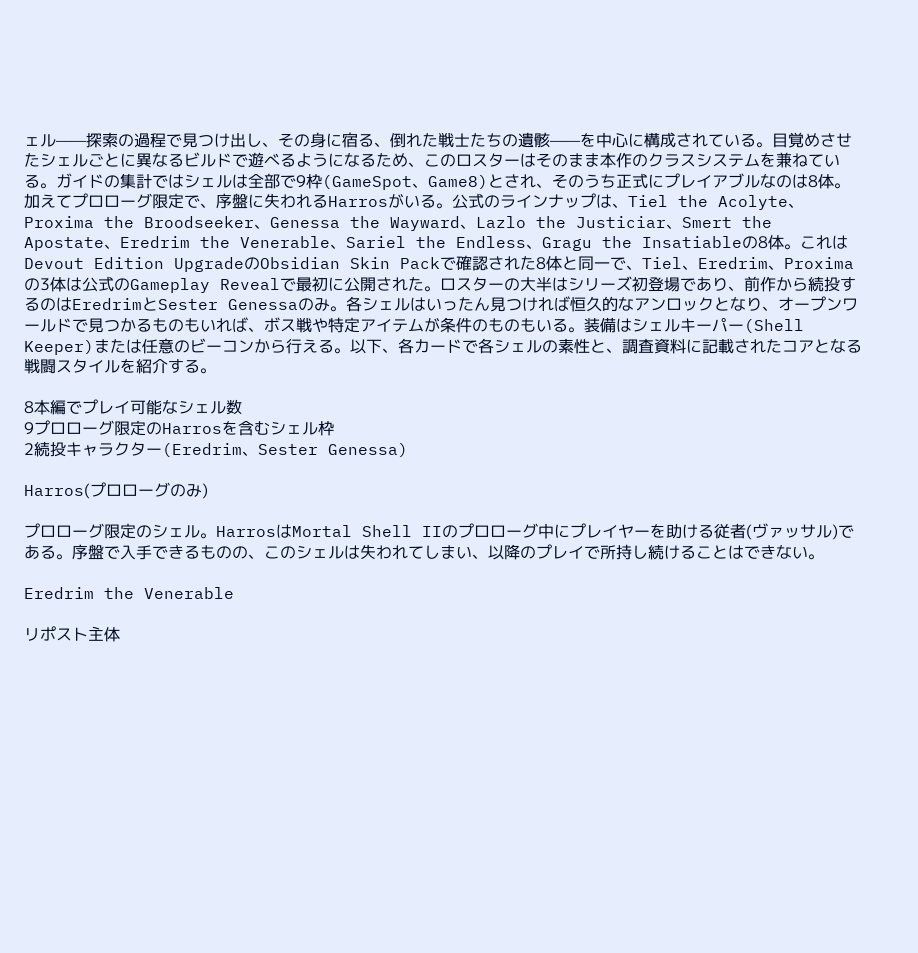ェル——探索の過程で見つけ出し、その身に宿る、倒れた戦士たちの遺骸——を中心に構成されている。目覚めさせたシェルごとに異なるビルドで遊べるようになるため、このロスターはそのまま本作のクラスシステムを兼ねている。ガイドの集計ではシェルは全部で9枠(GameSpot、Game8)とされ、そのうち正式にプレイアブルなのは8体。加えてプロローグ限定で、序盤に失われるHarrosがいる。公式のラインナップは、Tiel the Acolyte、Proxima the Broodseeker、Genessa the Wayward、Lazlo the Justiciar、Smert the Apostate、Eredrim the Venerable、Sariel the Endless、Gragu the Insatiableの8体。これはDevout Edition UpgradeのObsidian Skin Packで確認された8体と同一で、Tiel、Eredrim、Proximaの3体は公式のGameplay Revealで最初に公開された。ロスターの大半はシリーズ初登場であり、前作から続投するのはEredrimとSester Genessaのみ。各シェルはいったん見つければ恒久的なアンロックとなり、オープンワールドで見つかるものもいれば、ボス戦や特定アイテムが条件のものもいる。装備はシェルキーパー(Shell Keeper)または任意のビーコンから行える。以下、各カードで各シェルの素性と、調査資料に記載されたコアとなる戦闘スタイルを紹介する。

8本編でプレイ可能なシェル数
9プロローグ限定のHarrosを含むシェル枠
2続投キャラクター(Eredrim、Sester Genessa)

Harros(プロローグのみ)

プロローグ限定のシェル。HarrosはMortal Shell IIのプロローグ中にプレイヤーを助ける従者(ヴァッサル)である。序盤で入手できるものの、このシェルは失われてしまい、以降のプレイで所持し続けることはできない。

Eredrim the Venerable

リポスト主体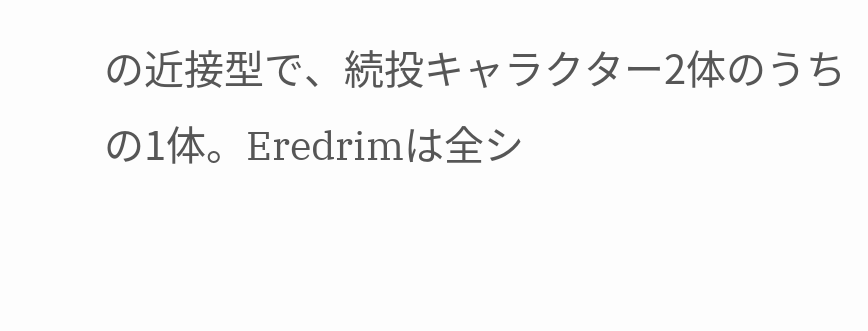の近接型で、続投キャラクター2体のうちの1体。Eredrimは全シ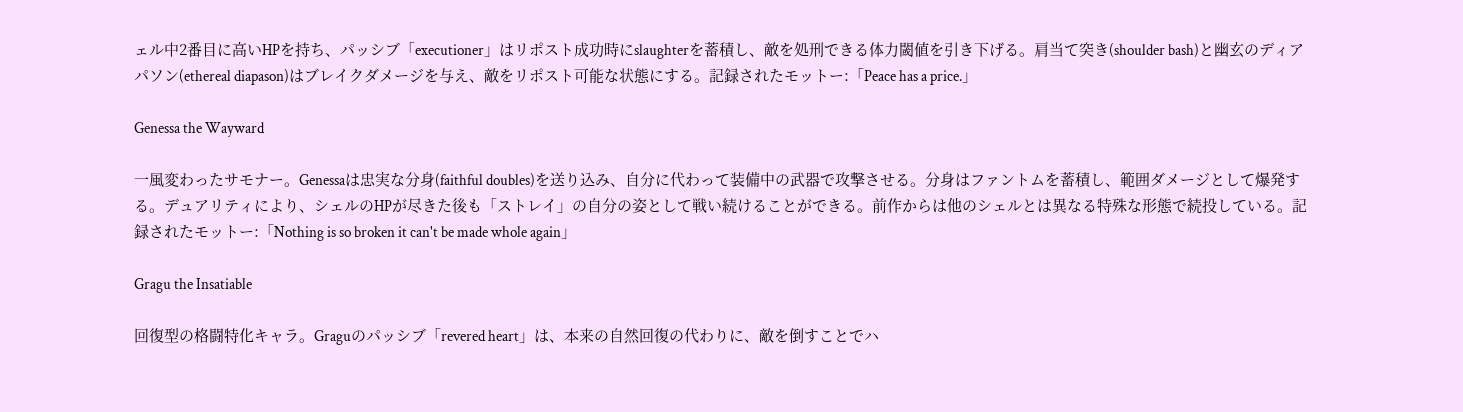ェル中2番目に高いHPを持ち、パッシブ「executioner」はリポスト成功時にslaughterを蓄積し、敵を処刑できる体力閾値を引き下げる。肩当て突き(shoulder bash)と幽玄のディアパソン(ethereal diapason)はブレイクダメージを与え、敵をリポスト可能な状態にする。記録されたモットー:「Peace has a price.」

Genessa the Wayward

一風変わったサモナー。Genessaは忠実な分身(faithful doubles)を送り込み、自分に代わって装備中の武器で攻撃させる。分身はファントムを蓄積し、範囲ダメージとして爆発する。デュアリティにより、シェルのHPが尽きた後も「ストレイ」の自分の姿として戦い続けることができる。前作からは他のシェルとは異なる特殊な形態で続投している。記録されたモットー:「Nothing is so broken it can't be made whole again」

Gragu the Insatiable

回復型の格闘特化キャラ。Graguのパッシブ「revered heart」は、本来の自然回復の代わりに、敵を倒すことでハ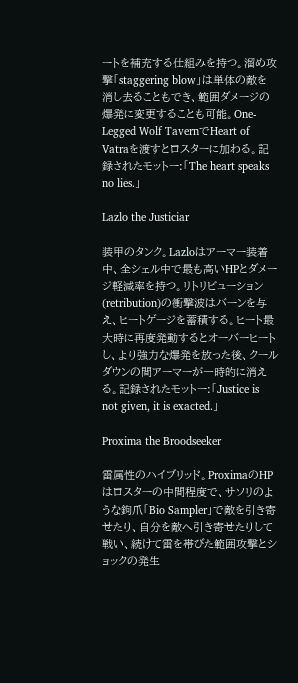ートを補充する仕組みを持つ。溜め攻撃「staggering blow」は単体の敵を消し去ることもでき、範囲ダメージの爆発に変更することも可能。One-Legged Wolf TavernでHeart of Vatraを渡すとロスターに加わる。記録されたモットー:「The heart speaks no lies.」

Lazlo the Justiciar

装甲のタンク。Lazloはアーマー装着中、全シェル中で最も高いHPとダメージ軽減率を持つ。リトリビューション(retribution)の衝撃波はバーンを与え、ヒートゲージを蓄積する。ヒート最大時に再度発動するとオーバーヒートし、より強力な爆発を放った後、クールダウンの間アーマーが一時的に消える。記録されたモットー:「Justice is not given, it is exacted.」

Proxima the Broodseeker

雷属性のハイブリッド。ProximaのHPはロスターの中間程度で、サソリのような鉤爪「Bio Sampler」で敵を引き寄せたり、自分を敵へ引き寄せたりして戦い、続けて雷を帯びた範囲攻撃とショックの発生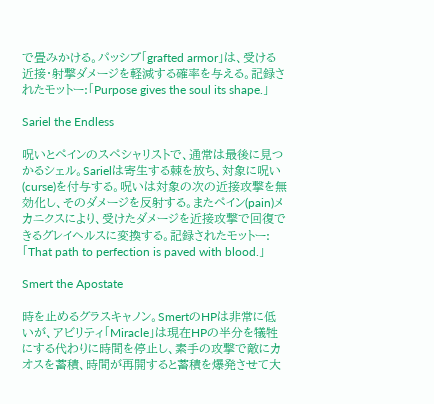で畳みかける。パッシブ「grafted armor」は、受ける近接・射撃ダメージを軽減する確率を与える。記録されたモットー:「Purpose gives the soul its shape.」

Sariel the Endless

呪いとペインのスペシャリストで、通常は最後に見つかるシェル。Sarielは寄生する棘を放ち、対象に呪い(curse)を付与する。呪いは対象の次の近接攻撃を無効化し、そのダメージを反射する。またペイン(pain)メカニクスにより、受けたダメージを近接攻撃で回復できるグレイヘルスに変換する。記録されたモットー:「That path to perfection is paved with blood.」

Smert the Apostate

時を止めるグラスキャノン。SmertのHPは非常に低いが、アビリティ「Miracle」は現在HPの半分を犠牲にする代わりに時間を停止し、素手の攻撃で敵にカオスを蓄積、時間が再開すると蓄積を爆発させて大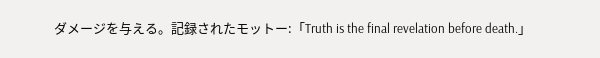ダメージを与える。記録されたモットー:「Truth is the final revelation before death.」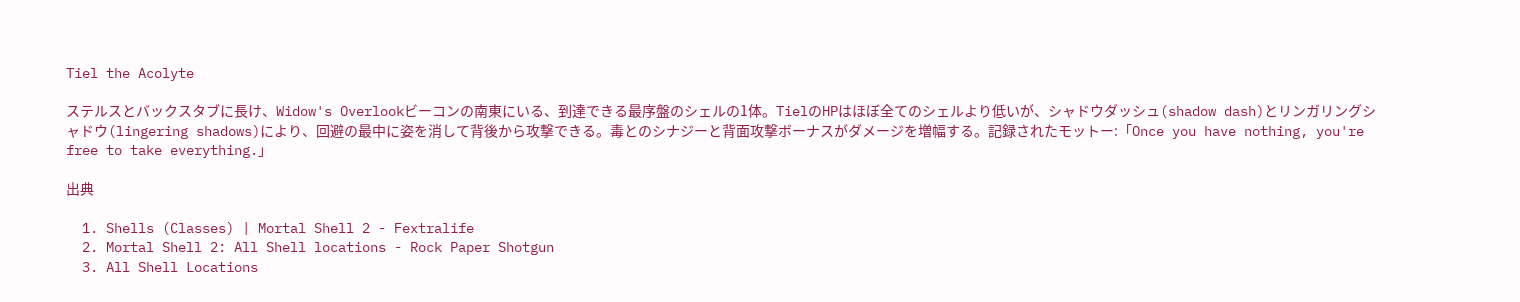Tiel the Acolyte

ステルスとバックスタブに長け、Widow's Overlookビーコンの南東にいる、到達できる最序盤のシェルの1体。TielのHPはほぼ全てのシェルより低いが、シャドウダッシュ(shadow dash)とリンガリングシャドウ(lingering shadows)により、回避の最中に姿を消して背後から攻撃できる。毒とのシナジーと背面攻撃ボーナスがダメージを増幅する。記録されたモットー:「Once you have nothing, you're free to take everything.」

出典

  1. Shells (Classes) | Mortal Shell 2 - Fextralife
  2. Mortal Shell 2: All Shell locations - Rock Paper Shotgun
  3. All Shell Locations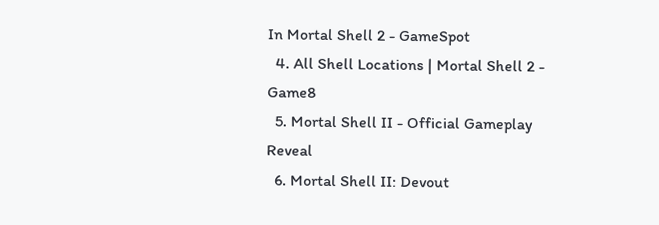In Mortal Shell 2 - GameSpot
  4. All Shell Locations | Mortal Shell 2 - Game8
  5. Mortal Shell II - Official Gameplay Reveal
  6. Mortal Shell II: Devout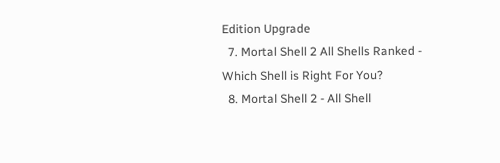Edition Upgrade
  7. Mortal Shell 2 All Shells Ranked - Which Shell is Right For You?
  8. Mortal Shell 2 - All Shell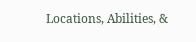Locations, Abilities, &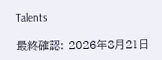Talents

最終確認: 2026年8月21日